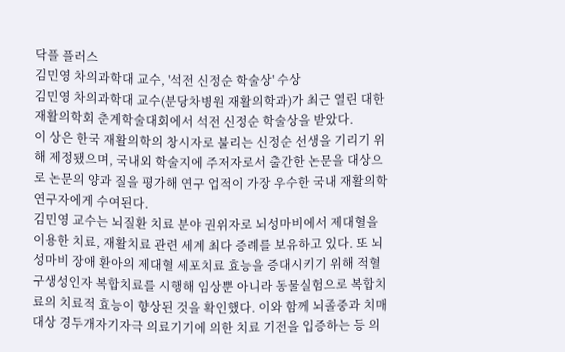닥플 플러스
김민영 차의과학대 교수, '석전 신정순 학술상' 수상
김민영 차의과학대 교수(분당차병원 재활의학과)가 최근 열린 대한재활의학회 춘계학술대회에서 석전 신정순 학술상을 받았다.
이 상은 한국 재활의학의 창시자로 불리는 신정순 선생을 기리기 위해 제정됐으며, 국내외 학술지에 주저자로서 출간한 논문을 대상으로 논문의 양과 질을 평가해 연구 업적이 가장 우수한 국내 재활의학 연구자에게 수여된다.
김민영 교수는 뇌질환 치료 분야 권위자로 뇌성마비에서 제대혈을 이용한 치료, 재활치료 관련 세계 최다 증례를 보유하고 있다. 또 뇌성마비 장애 환아의 제대혈 세포치료 효능을 증대시키기 위해 적혈구생성인자 복합치료를 시행해 임상뿐 아니라 동물실험으로 복합치료의 치료적 효능이 향상된 것을 확인했다. 이와 함께 뇌졸중과 치매 대상 경두개자기자극 의료기기에 의한 치료 기전을 입증하는 등 의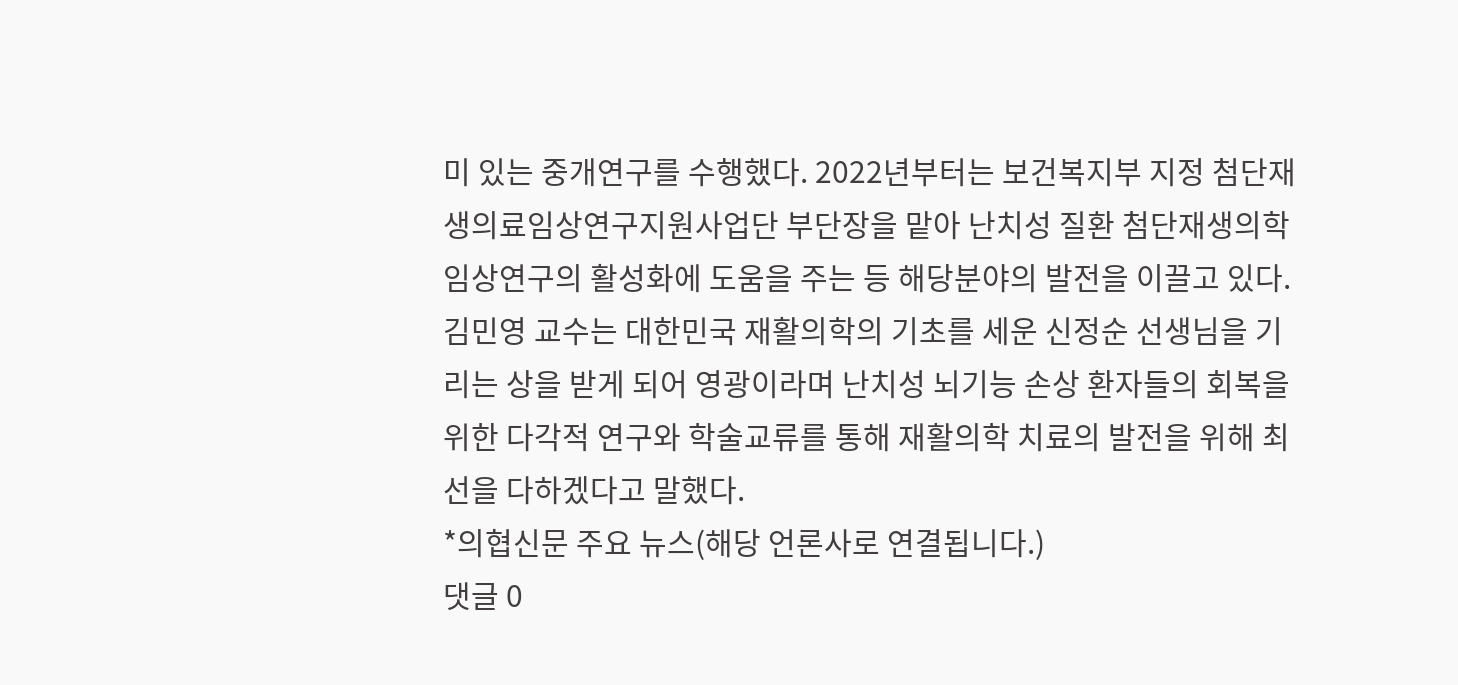미 있는 중개연구를 수행했다. 2022년부터는 보건복지부 지정 첨단재생의료임상연구지원사업단 부단장을 맡아 난치성 질환 첨단재생의학 임상연구의 활성화에 도움을 주는 등 해당분야의 발전을 이끌고 있다.
김민영 교수는 대한민국 재활의학의 기초를 세운 신정순 선생님을 기리는 상을 받게 되어 영광이라며 난치성 뇌기능 손상 환자들의 회복을 위한 다각적 연구와 학술교류를 통해 재활의학 치료의 발전을 위해 최선을 다하겠다고 말했다.
*의협신문 주요 뉴스(해당 언론사로 연결됩니다.)
댓글 0